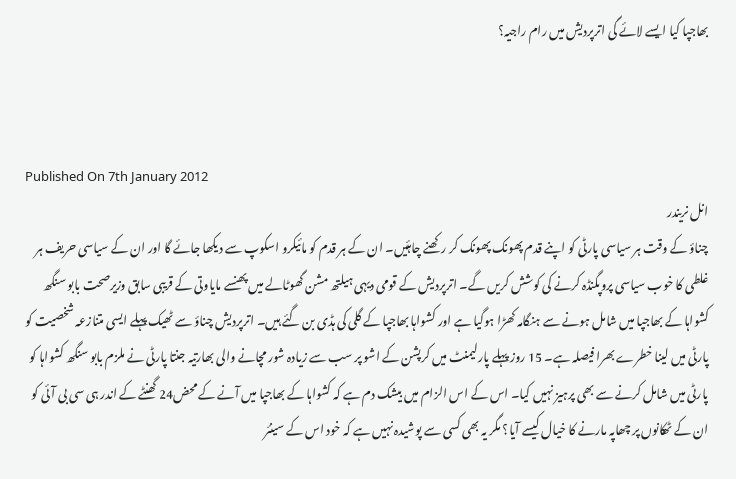بھاجپا کیا ایسے لائے گی اترپردیش میں رام راجیہ؟



Published On 7th January 2012
انل نریندر
چناؤ کے وقت ہر سیاسی پارٹی کو اپنے قدم پھونک پھونک کر رکھنے چاہئیں۔ ان کے ہر قدم کو مائیکرو اسکوپ سے دیکھا جائے گا اور ان کے سیاسی حریف ہر غلطی کا خوب سیاسی پروپگنڈہ کرنے کی کوشش کریں گے۔ اترپردیش کے قومی دیہی ہیلتھ مشن گھوٹالے میں پھنسے مایاوتی کے قریبی سابق وزیرصحت بابو سنگھ کشواہا کے بھاجپا میں شامل ہونے سے ہنگامہ کھڑا ہوگیا ہے اور کشواہا بھاجپا کے گلی کی ہڈی بن گئے ہیں۔ اترپردیش چناؤ سے ٹھیک پہلے ایسی متنازعہ شخصیت کو پارٹی میں لینا خطرے بھرا فیصلہ ہے۔ 15 روز پہلے پارلیمنٹ میں کرپشن کے اشو پر سب سے زیادہ شور مچانے والی بھارتیہ جنتا پارٹی نے ملزم بابو سنگھ کشواہا کو پارٹی میں شامل کرنے سے بھی پرہیز نہیں کیا۔ اس کے اس الزام میں بیشک دم ہے کہ کشواہا کے بھاجپا میں آنے کے محض24 گھنٹے کے اندر ہی سی بی آئی کو ان کے ٹھکانوں پر چھاپہ مارنے کا خیال کیسے آیا؟ مگر یہ بھی کسی سے پوشیدہ نہیں ہے کہ خود اس کے سینئر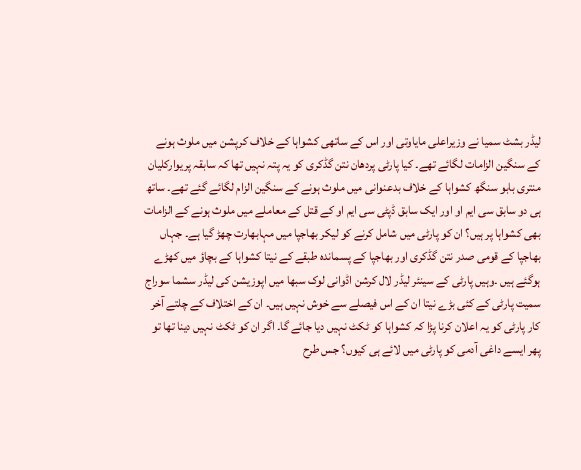لیڈر بشٹ سمیا نے وزیراعلی مایاوتی اور اس کے ساتھی کشواہا کے خلاف کرپشن میں ملوث ہونے کے سنگین الزامات لگائے تھے۔ کیا پارٹی پردھان نتن گڈکری کو یہ پتہ نہیں تھا کہ سابقہ پریوارکلیان منتری بابو سنگھ کشواہا کے خلاف بدعنوانی میں ملوث ہونے کے سنگین الزام لگائے گئے تھے۔ ساتھ ہی دو سابق سی ایم او اور ایک سابق ڈپٹی سی ایم او کے قتل کے معاملے میں ملوث ہونے کے الزامات بھی کشواہا پر ہیں؟ ان کو پارٹی میں شامل کرنے کو لیکر بھاجپا میں مہابھارت چھڑ گیا ہے۔ جہاں بھاجپا کے قومی صدر نتن گڈکری اور بھاجپا کے پسماندہ طبقے کے نیتا کشواہا کے بچاؤ میں کھڑے ہوگئے ہیں ۔وہیں پارٹی کے سینئر لیڈر لال کرشن اڈوانی لوک سبھا میں اپوزیشن کی لیڈر سشما سوراج سمیت پارٹی کے کئی بڑے نیتا ان کے اس فیصلے سے خوش نہیں ہیں۔ ان کے اختلاف کے چلتے آخر کار پارٹی کو یہ اعلان کرنا پڑا کہ کشواہا کو ٹکٹ نہیں دیا جائے گا۔ اگر ان کو ٹکٹ نہیں دینا تھا تو پھر ایسے داغی آدمی کو پارٹی میں لائے ہی کیوں؟ جس طرح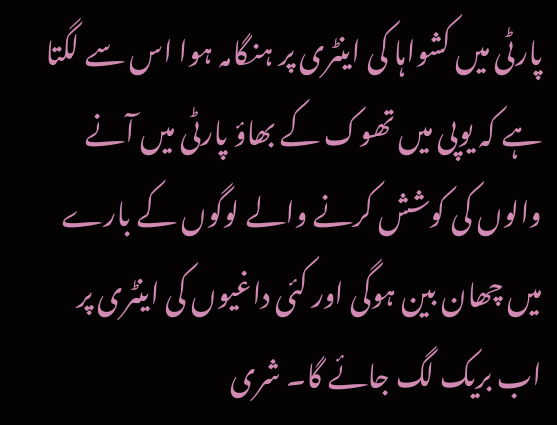پارٹی میں کشواہا کی اینٹری پر ہنگامہ ہوا اس سے لگتا ہے کہ یوپی میں تھوک کے بھاؤ پارٹی میں آنے والوں کی کوشش کرنے والے لوگوں کے بارے میں چھان بین ہوگی اور کئی داغیوں کی اینٹری پر اب بریک لگ جائے گا۔ شری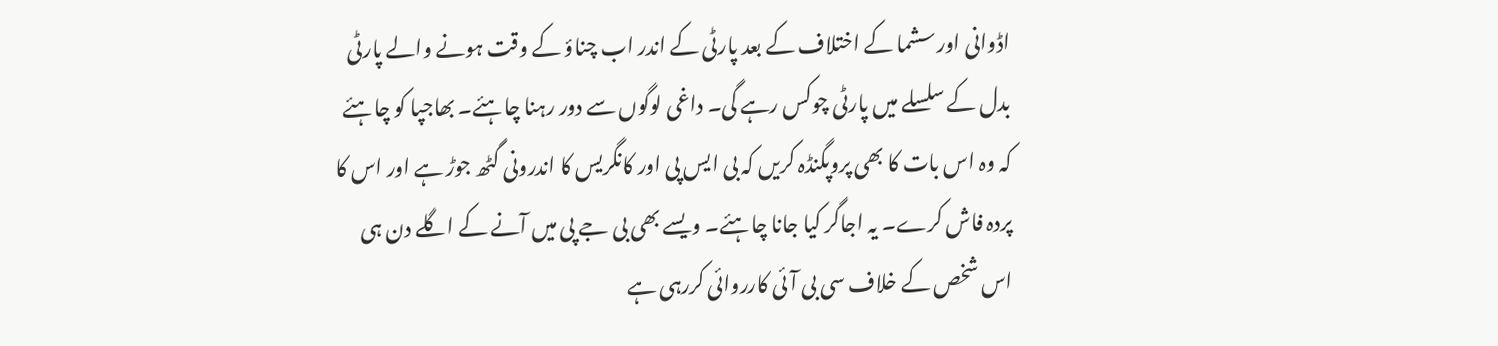اڈوانی اور سشما کے اختلاف کے بعد پارٹی کے اندر اب چناؤ کے وقت ہونے والے پارٹی بدل کے سلسلے میں پارٹی چوکس رہے گی۔ داغی لوگوں سے دور رہنا چاہئے۔ بھاجپا کو چاہئے کہ وہ اس بات کا بھی پروپگنڈہ کریں کہ بی ایس پی اور کانگریس کا اندرونی گٹھ جوڑ ہے اور اس کا پردہ فاش کرے۔ یہ اجاگر کیا جانا چاہئے۔ ویسے بھی بی جے پی میں آنے کے اگلے دن ہی اس شخص کے خلاف سی بی آئی کارروائی کررہی ہے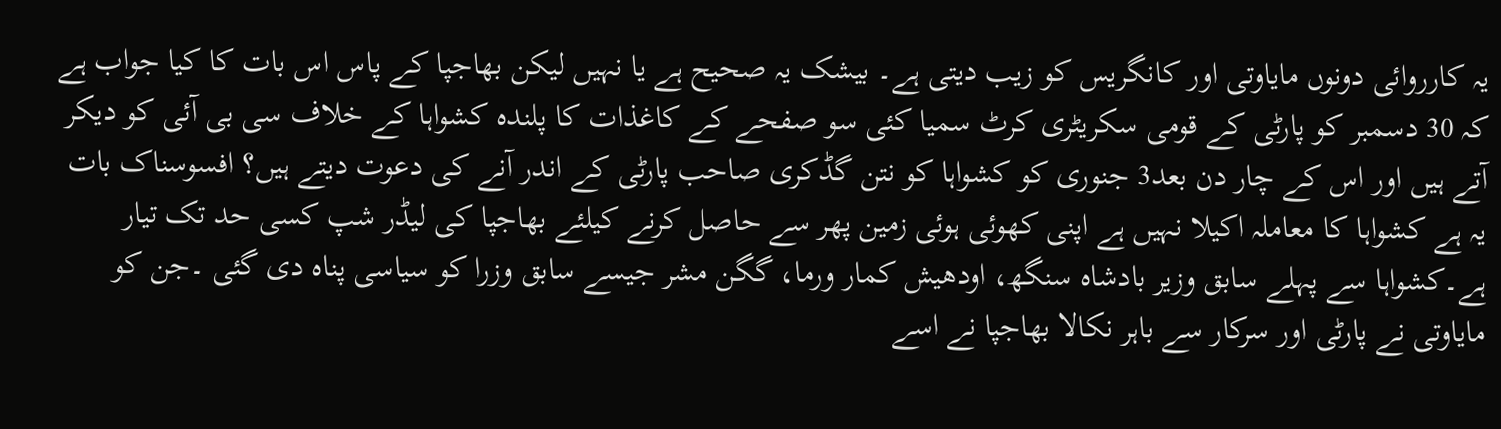یہ کارروائی دونوں مایاوتی اور کانگریس کو زیب دیتی ہے۔ بیشک یہ صحیح ہے یا نہیں لیکن بھاجپا کے پاس اس بات کا کیا جواب ہے کہ 30 دسمبر کو پارٹی کے قومی سکریٹری کرٹ سمیا کئی سو صفحے کے کاغذات کا پلندہ کشواہا کے خلاف سی بی آئی کو دیکر آتے ہیں اور اس کے چار دن بعد3 جنوری کو کشواہا کو نتن گڈکری صاحب پارٹی کے اندر آنے کی دعوت دیتے ہیں؟ افسوسناک بات یہ ہے کشواہا کا معاملہ اکیلا نہیں ہے اپنی کھوئی ہوئی زمین پھر سے حاصل کرنے کیلئے بھاجپا کی لیڈر شپ کسی حد تک تیار ہے۔کشواہا سے پہلے سابق وزیر بادشاہ سنگھ، اودھیش کمار ورما، گگن مشر جیسے سابق وزرا کو سیاسی پناہ دی گئی ۔جن کو مایاوتی نے پارٹی اور سرکار سے باہر نکالا بھاجپا نے اسے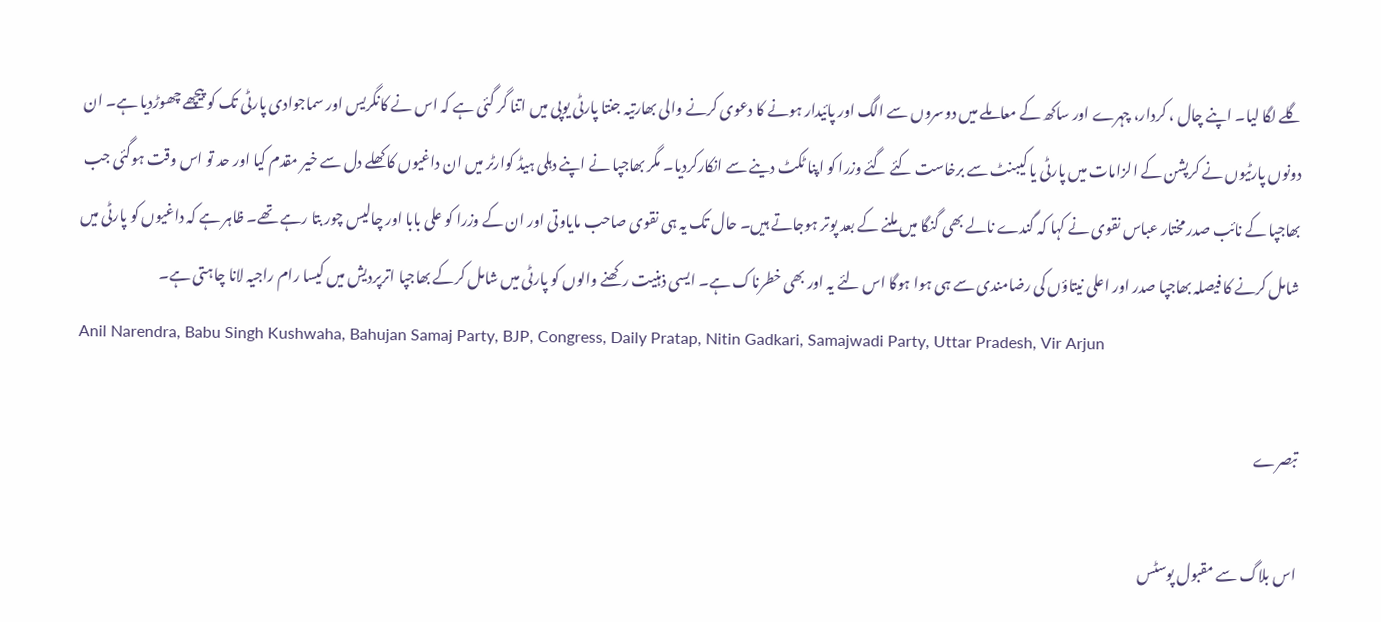گلے لگا لیا۔ اپنے چال ، کردار، چہرے اور ساکھ کے معاملے میں دوسروں سے الگ اور پائیدار ہونے کا دعوی کرنے والی بھارتیہ جنتا پارٹی یوپی میں اتنا گر گئی ہے کہ اس نے کانگریس اور سماجوادی پارٹی تک کو پیچھے چھوڑدیا ہے۔ ان دونوں پارٹیوں نے کرپشن کے الزامات میں پارٹی یا کیبنٹ سے برخاست کئے گئے وزرا کو اپنا ٹکٹ دینے سے انکارکردیا۔ مگر بھاجپا نے اپنے دہلی ہیڈ کوارٹر میں ان داغیوں کا کھلے دل سے خیر مقدم کیا اور حد تو اس وقت ہوگئی جب بھاجپا کے نائب صدر مختار عباس نقوی نے کہا کہ گندے نالے بھی گنگا میں ملنے کے بعد پوتر ہوجاتے ہیں۔ حال تک یہ ہی نقوی صاحب مایاوتی اور ان کے وزرا کو علی بابا اور چالیس چور بتا رہے تھے۔ ظاہر ہے کہ داغیوں کو پارٹی میں شامل کرنے کا فیصلہ بھاجپا صدر اور اعلی نیتاؤں کی رضامندی سے ہی ہوا ہوگا اس لئے یہ اور بھی خطرناک ہے۔ ایسی ذہنیت رکھنے والوں کو پارٹی میں شامل کرکے بھاجپا اترپردیش میں کیسا رام راجیہ لانا چاہتی ہے۔
Anil Narendra, Babu Singh Kushwaha, Bahujan Samaj Party, BJP, Congress, Daily Pratap, Nitin Gadkari, Samajwadi Party, Uttar Pradesh, Vir Arjun

تبصرے

اس بلاگ سے مقبول پوسٹس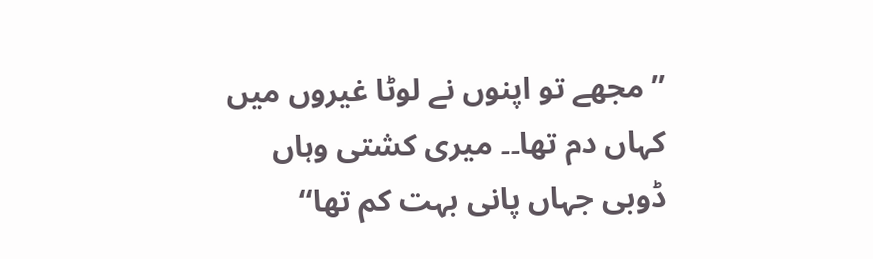’’مجھے تو اپنوں نے لوٹا غیروں میں کہاں دم تھا۔۔ میری کشتی وہاں ڈوبی جہاں پانی بہت کم تھا‘‘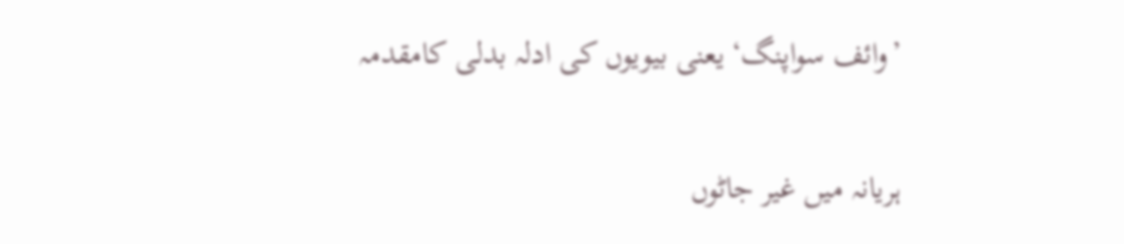’وائف سواپنگ‘ یعنی بیویوں کی ادلہ بدلی کامقدمہ

ہریانہ میں غیر جاٹوں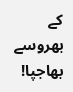کے بھروسے بھاجپا!